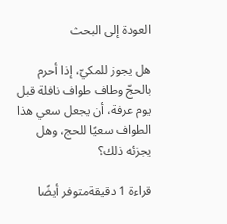العودة إلى البحث

هل يجوز للمكيّ، إذا أحرم بالحجّ وطاف طواف نافلة قبل يوم عرفة، أن يجعل سعي هذا الطواف سعيًا للحج، وهل يجزئه ذلك؟

قراءة 1 دقيقةمتوفر أيضًا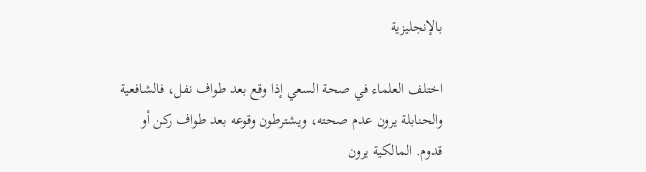بالإنجليزية

اختلف العلماء في صحة السعي إذا وقع بعد طواف نفل، فالشافعية والحنابلة يرون عدم صحته، ويشترطون وقوعه بعد طواف ركن أو قدوم. المالكية يرون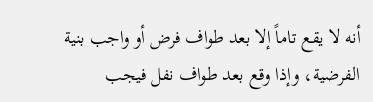أنه لا يقع تاماً إلا بعد طواف فرض أو واجب بنية الفرضية، وإذا وقع بعد طواف نفل فيجب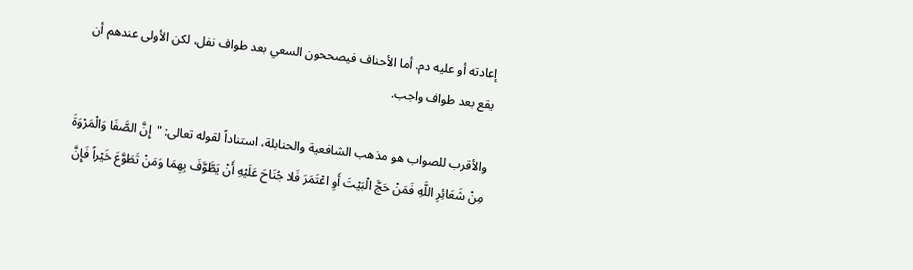إعادته أو عليه دم. أما الأحناف فيصححون السعي بعد طواف نفل، لكن الأولى عندهم أن يقع بعد طواف واجب.

والأقرب للصواب هو مذهب الشافعية والحنابلة، استناداً لقوله تعالى: "إِنَّ الصَّفَا وَالْمَرْوَةَ مِنْ شَعَائِرِ اللَّهِ فَمَنْ حَجَّ الْبَيْتَ أَوِ اعْتَمَرَ فَلا جُنَاحَ عَلَيْهِ أَنْ يَطَّوَّفَ بِهِمَا وَمَنْ تَطَوَّعَ خَيْراً فَإِنَّ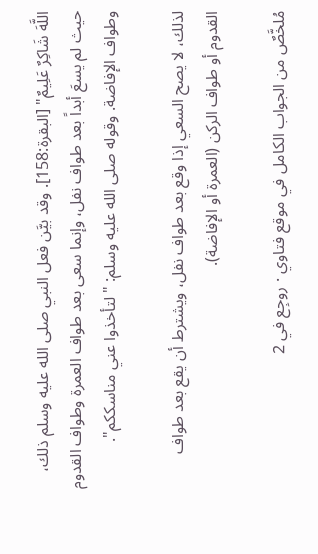اللَّهَ شَاكِرٌ عَلِيمٌ" [البقرة:158]. وقد بيَّن فعل النبي صلى الله عليه وسلم ذلك، حيث لم يسعَ أبداً بعد طواف نفل، وإنما سعى بعد طواف العمرة وطواف القدوم وطواف الإفاضة. وقوله صلى الله عليه وسلم: "لتأخذوا عني مناسككم".

لذلك، لا يصح السعي إذا وقع بعد طواف نفل، ويشترط أن يقع بعد طواف القدوم أو طواف الركن (العمرة أو الإفاضة).

مُلخَّصٌ من الجواب الكامل في موقع فتاوي · روجِع في 2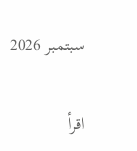سبتمبر 2026

اقرأ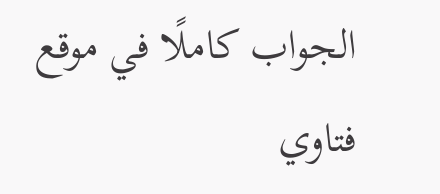الجواب كاملًا في موقع فتاوي